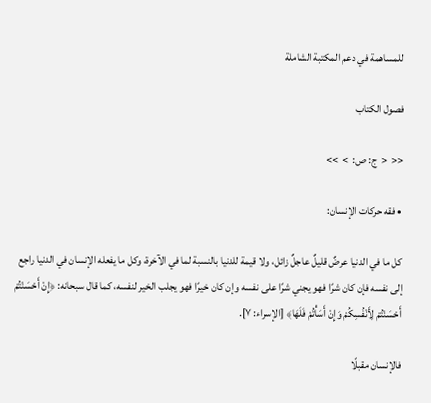للمساهمة في دعم المكتبة الشاملة

فصول الكتاب

<<  <  ج: ص:  >  >>

• فقه حركات الإنسان:

كل ما في الدنيا عرضٌ قليلٌ عاجلٌ زائل، ولا قيمة للدنيا بالنسبة لما في الآخرة، وكل ما يفعله الإنسان في الدنيا راجع إلى نفسه فإن كان شرًا فهو يجني شرًا على نفسه وإن كان خيرًا فهو يجلب الخير لنفسه، كما قال سبحانه: ﴿إِنْ أَحْسَنْتُمْ أَحْسَنْتُمْ لِأَنْفُسِكُمْ وَإِنْ أَسَأْتُمْ فَلَهَا﴾ [الإسراء: ٧].

فالإنسان مقبلًا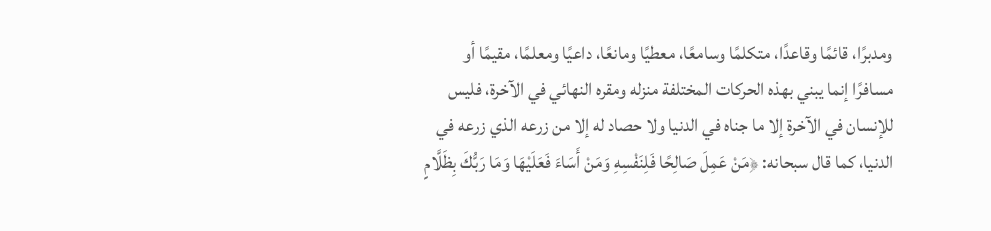ومدبرًا، قائمًا وقاعدًا، متكلمًا وسامعًا، معطيًا ومانعًا، داعيًا ومعلمًا، مقيمًا أو مسافرًا إنما يبني بهذه الحركات المختلفة منزله ومقره النهائي في الآخرة، فليس للإنسان في الآخرة إلا ما جناه في الدنيا ولا حصاد له إلا من زرعه الذي زرعه في الدنيا، كما قال سبحانه: ﴿مَنْ عَمِلَ صَالِحًا فَلِنَفْسِهِ وَمَنْ أَسَاءَ فَعَلَيْهَا وَمَا رَبُّكَ بِظَلَّامٍ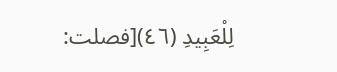لِلْعَبِيدِ (٤٦)[فصلت: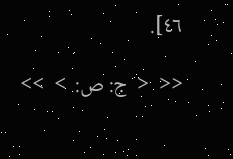٤٦].

<<  <  ج: ص:  >  >>